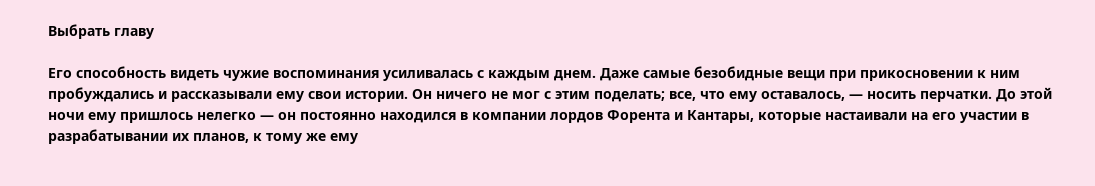Выбрать главу

Его способность видеть чужие воспоминания усиливалась с каждым днем. Даже самые безобидные вещи при прикосновении к ним пробуждались и рассказывали ему свои истории. Он ничего не мог с этим поделать; все, что ему оставалось, — носить перчатки. До этой ночи ему пришлось нелегко — он постоянно находился в компании лордов Форента и Кантары, которые настаивали на его участии в разрабатывании их планов, к тому же ему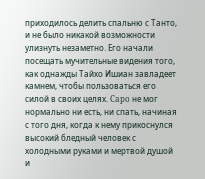приходилось делить спальню с Танто, и не было никакой возможности улизнуть незаметно. Его начали посещать мучительные видения того, как однажды Тайхо Ишиан завладеет камнем, чтобы пользоваться его силой в своих целях. Capo не мог нормально ни есть, ни спать, начиная с того дня, когда к нему прикоснулся высокий бледный человек с холодными руками и мертвой душой и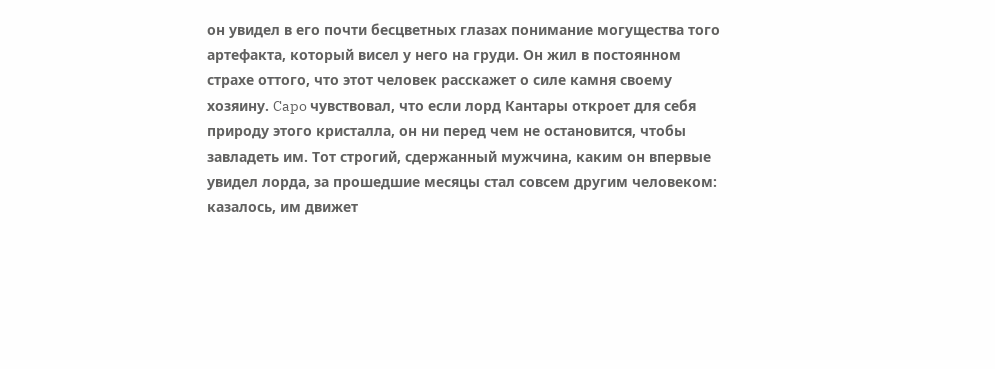он увидел в его почти бесцветных глазах понимание могущества того артефакта, который висел у него на груди. Он жил в постоянном страхе оттого, что этот человек расскажет о силе камня своему хозяину. Capo чувствовал, что если лорд Кантары откроет для себя природу этого кристалла, он ни перед чем не остановится, чтобы завладеть им. Тот строгий, сдержанный мужчина, каким он впервые увидел лорда, за прошедшие месяцы стал совсем другим человеком: казалось, им движет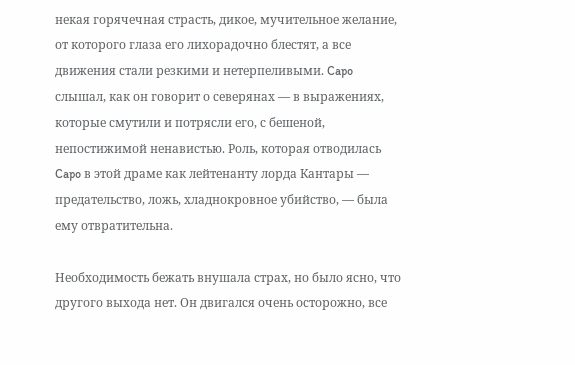некая горячечная страсть, дикое, мучительное желание, от которого глаза его лихорадочно блестят, а все движения стали резкими и нетерпеливыми. Capo слышал, как он говорит о северянах — в выражениях, которые смутили и потрясли его, с бешеной, непостижимой ненавистью. Роль, которая отводилась Capo в этой драме как лейтенанту лорда Кантары — предательство, ложь, хладнокровное убийство, — была ему отвратительна.

Необходимость бежать внушала страх, но было ясно, что другого выхода нет. Он двигался очень осторожно, все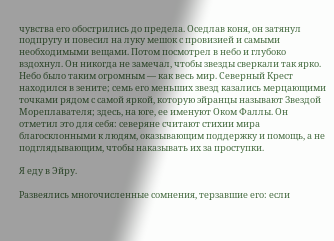чувства его обострились до предела. Оседлав коня, он затянул подпругу и повесил на луку мешок с провизией и самыми необходимыми вещами. Потом посмотрел в небо и глубоко вздохнул. Он никогда не замечал, чтобы звезды сверкали так ярко. Небо было таким огромным — как весь мир. Северный Крест находился в зените; семь его меньших звезд казались мерцающими точками рядом с самой яркой, которую эйранцы называют Звездой Мореплавателя; здесь, на юге, ее именуют Оком Фаллы. Он отметил это для себя: северяне считают стихии мира благосклонными к людям, оказывающим поддержку и помощь, а не подглядывающим, чтобы наказывать их за проступки.

Я еду в Эйру.

Развеялись многочисленные сомнения, терзавшие его: если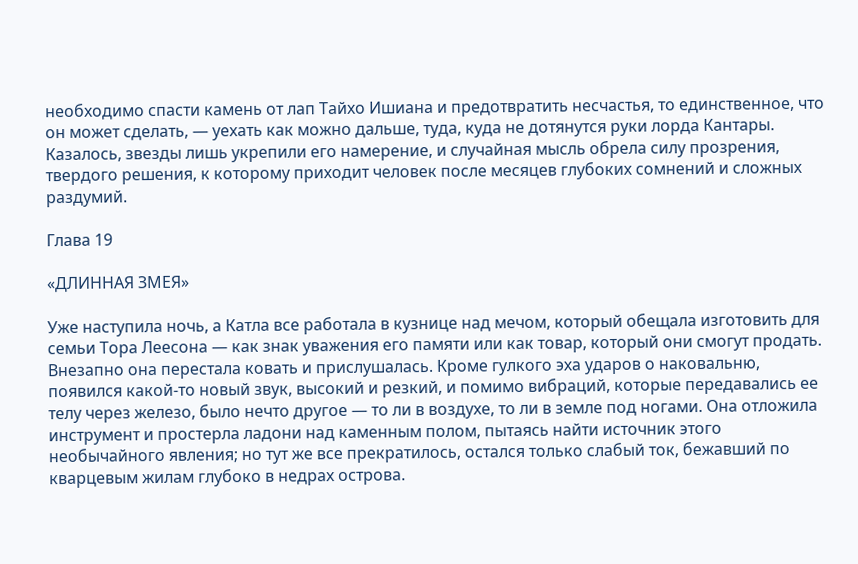необходимо спасти камень от лап Тайхо Ишиана и предотвратить несчастья, то единственное, что он может сделать, — уехать как можно дальше, туда, куда не дотянутся руки лорда Кантары. Казалось, звезды лишь укрепили его намерение, и случайная мысль обрела силу прозрения, твердого решения, к которому приходит человек после месяцев глубоких сомнений и сложных раздумий.

Глава 19

«ДЛИННАЯ ЗМЕЯ»

Уже наступила ночь, а Катла все работала в кузнице над мечом, который обещала изготовить для семьи Тора Леесона — как знак уважения его памяти или как товар, который они смогут продать. Внезапно она перестала ковать и прислушалась. Кроме гулкого эха ударов о наковальню, появился какой-то новый звук, высокий и резкий, и помимо вибраций, которые передавались ее телу через железо, было нечто другое — то ли в воздухе, то ли в земле под ногами. Она отложила инструмент и простерла ладони над каменным полом, пытаясь найти источник этого необычайного явления; но тут же все прекратилось, остался только слабый ток, бежавший по кварцевым жилам глубоко в недрах острова.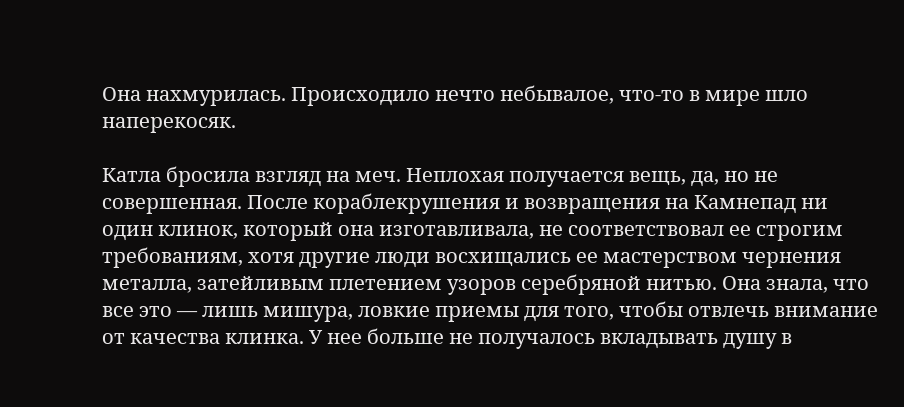Она нахмурилась. Происходило нечто небывалое, что-то в мире шло наперекосяк.

Катла бросила взгляд на меч. Неплохая получается вещь, да, но не совершенная. После кораблекрушения и возвращения на Камнепад ни один клинок, который она изготавливала, не соответствовал ее строгим требованиям, хотя другие люди восхищались ее мастерством чернения металла, затейливым плетением узоров серебряной нитью. Она знала, что все это — лишь мишура, ловкие приемы для того, чтобы отвлечь внимание от качества клинка. У нее больше не получалось вкладывать душу в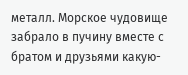металл. Морское чудовище забрало в пучину вместе с братом и друзьями какую-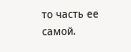то часть ее самой.